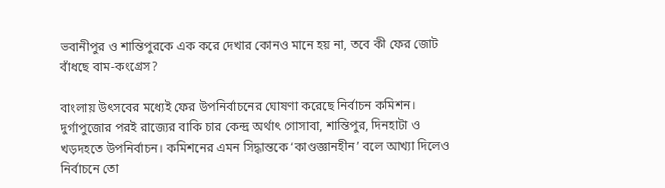ভবানীপুর ও শান্তিপুরকে এক করে দেখার কোনও মানে হয় না, তবে কী ফের জোট বাঁধছে বাম-কংগ্রেস?

বাংলায় উৎসবের মধ্যেই ফের উপনির্বাচনের ঘোষণা করেছে নির্বাচন কমিশন। দুর্গাপুজোর পরই রাজ্যের বাকি চার কেন্দ্র অর্থাৎ গোসাবা, শান্তিপুর, দিনহাটা ও খড়দহতে উপনির্বাচন। কমিশনের এমন সিদ্ধান্তকে ‘কাণ্ডজ্ঞানহীন’ বলে আখ্যা দিলেও নির্বাচনে তো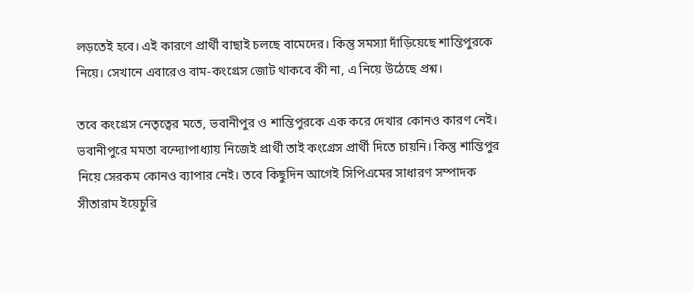লড়তেই হবে। এই কারণে প্রার্থী বাছাই চলছে বামেদের। কিন্তু সমস্যা দাঁড়িয়েছে শান্তিপুরকে নিয়ে। সেখানে এবারেও বাম-কংগ্রেস জোট থাকবে কী না, এ নিয়ে উঠেছে প্রশ্ন।

তবে কংগ্রেস নেতৃত্বের মতে, ভবানীপুর ও শান্তিপুরকে এক করে দেখার কোনও কারণ নেই। ভবানীপুরে মমতা বন্দ্যোপাধ্যায় নিজেই প্রার্থী তাই কংগ্রেস প্রার্থী দিতে চায়নি। কিন্তু শান্তিপুর নিয়ে সেরকম কোনও ব্যাপার নেই। তবে কিছুদিন আগেই সিপিএমের সাধারণ সম্পাদক সীতারাম ইয়েচুরি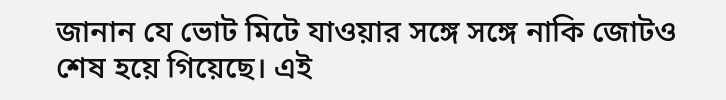জানান যে ভোট মিটে যাওয়ার সঙ্গে সঙ্গে নাকি জোটও শেষ হয়ে গিয়েছে। এই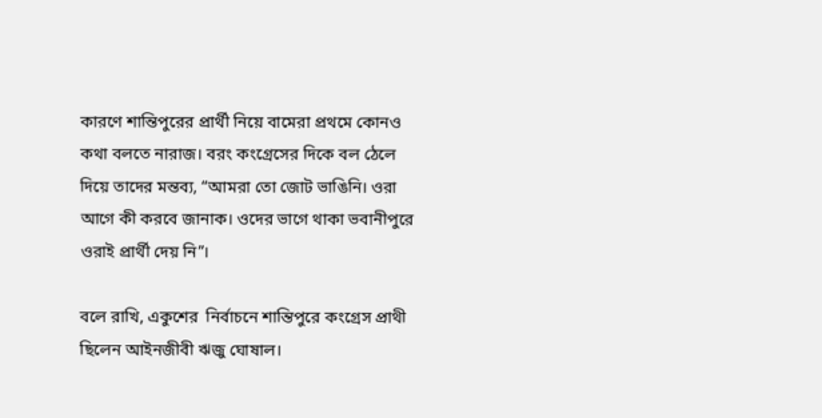কারণে শান্তিপুরের প্রার্থী নিয়ে বামেরা প্রথমে কোনও কথা বলতে নারাজ। বরং কংগ্রেসের দিকে বল ঠেলে দিয়ে তাদের মন্তব্য, “আমরা তো জোট ভাঙিনি। ওরা আগে কী করবে জানাক। ওদের ভাগে থাকা ভবানীপুরে ওরাই প্রার্থী দেয় নি”।

বলে রাখি, একুশের  নির্বাচনে শান্তিপুরে কংগ্রেস প্রাথী ছিলেন আইনজীবী ঋজু ঘোষাল।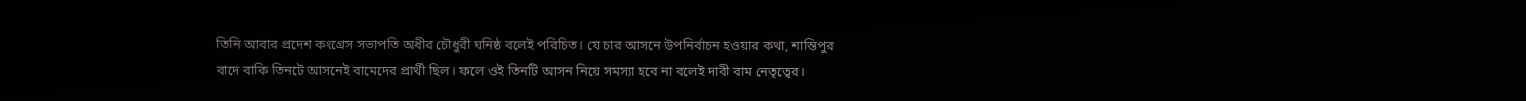তিনি আবার প্রদেশ কংগ্রেস সভাপতি অধীর চৌধুরী ঘনিষ্ঠ বলেই পরিচিত। যে চার আসনে উপনির্বাচন হওয়ার কথা, শান্তিপুর বাদে বাকি তিনটে আসনেই বামেদের প্রার্থী ছিল। ফলে ওই তিনটি আসন নিয়ে সমস্যা হবে না বলেই দাবী বাম নেতৃত্বের।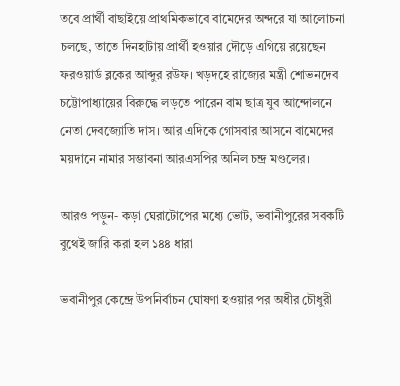তবে প্রার্থী বাছাইয়ে প্রাথমিকভাবে বামেদের অন্দরে যা আলোচনা চলছে, তাতে দিনহাটায় প্রার্থী হওয়ার দৌড়ে এগিয়ে রয়েছেন ফরওয়ার্ড ব্লকের আব্দুর রউফ। খড়দহে রাজ্যের মন্ত্রী শোভনদেব চট্টোপাধ্যায়ের বিরুদ্ধে লড়তে পারেন বাম ছাত্র যুব আন্দোলনে নেতা দেবজ্যোতি দাস। আর এদিকে গোসবার আসনে বামেদের ময়দানে নামার সম্ভাবনা আরএসপির অনিল চন্দ্র মণ্ডলের।

আরও পড়ুন- কড়া ঘেরাটোপের মধ্যে ভোট, ভবানীপুরের সবকটি বুথেই জারি করা হল ১৪৪ ধারা

ভবানীপুর কেন্দ্রে উপনির্বাচন ঘোষণা হওয়ার পর অধীর চৌধুরী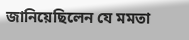জানিয়েছিলেন যে মমতা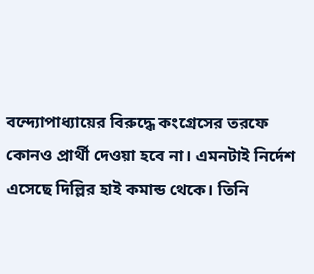বন্দ্যোপাধ্যায়ের বিরুদ্ধে কংগ্রেসের তরফে কোনও প্রার্থী দেওয়া হবে না। এমনটাই নির্দেশ এসেছে দিল্লির হাই কমান্ড থেকে। তিনি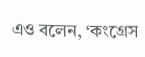এও বলেন, ‘কংগ্রেস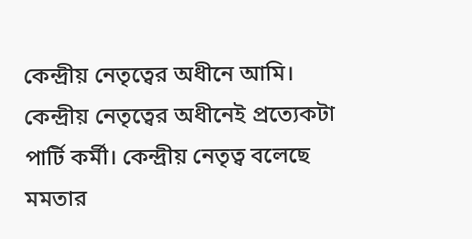কেন্দ্রীয় নেতৃত্বের অধীনে আমি। কেন্দ্রীয় নেতৃত্বের অধীনেই প্রত্যেকটা পার্টি কর্মী। কেন্দ্রীয় নেতৃত্ব বলেছে মমতার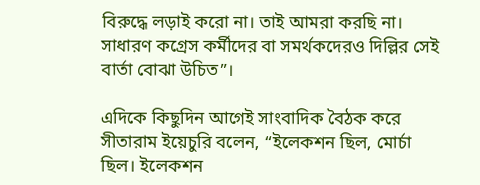বিরুদ্ধে লড়াই করো না। তাই আমরা করছি না। সাধারণ কগ্রেস কর্মীদের বা সমর্থকদেরও দিল্লির সেই বার্তা বোঝা উচিত”।

এদিকে কিছুদিন আগেই সাংবাদিক বৈঠক করে সীতারাম ইয়েচুরি বলেন, “ইলেকশন ছিল, মোর্চা ছিল। ইলেকশন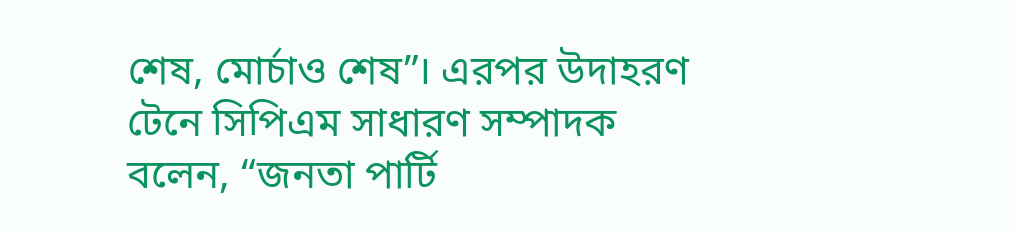শেষ, মোর্চাও শেষ”। এরপর উদাহরণ টেনে সিপিএম সাধারণ সম্পাদক বলেন, “জনতা পার্টি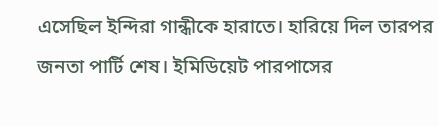এসেছিল ইন্দিরা গান্ধীকে হারাতে। হারিয়ে দিল তারপর জনতা পার্টি শেষ। ইমিডিয়েট পারপাসের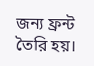জন্য ফ্রন্ট তৈরি হয়।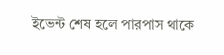ইভেন্ট শেষ হলে পারপাস থাকে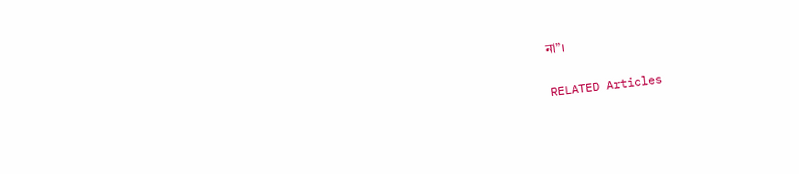না”।

RELATED Articles